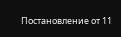Постановление от 11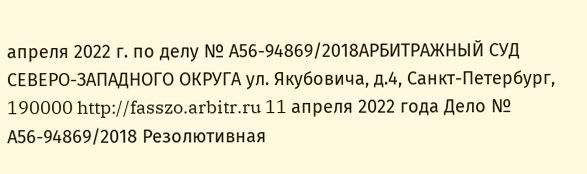апреля 2022 г. по делу № А56-94869/2018АРБИТРАЖНЫЙ СУД СЕВЕРО-ЗАПАДНОГО ОКРУГА ул. Якубовича, д.4, Санкт-Петербург, 190000 http://fasszo.arbitr.ru 11 апреля 2022 года Дело № А56-94869/2018 Резолютивная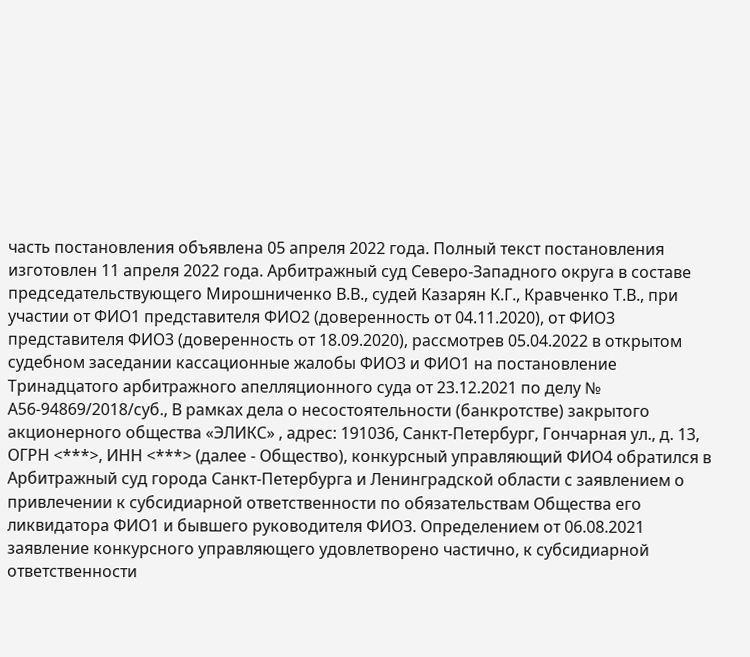часть постановления объявлена 05 апреля 2022 года. Полный текст постановления изготовлен 11 апреля 2022 года. Арбитражный суд Северо-Западного округа в составе председательствующего Мирошниченко В.В., судей Казарян К.Г., Кравченко Т.В., при участии от ФИО1 представителя ФИО2 (доверенность от 04.11.2020), от ФИО3 представителя ФИО3 (доверенность от 18.09.2020), рассмотрев 05.04.2022 в открытом судебном заседании кассационные жалобы ФИО3 и ФИО1 на постановление Тринадцатого арбитражного апелляционного суда от 23.12.2021 по делу № А56-94869/2018/суб., В рамках дела о несостоятельности (банкротстве) закрытого акционерного общества «ЭЛИКС» , адрес: 191036, Санкт-Петербург, Гончарная ул., д. 13, ОГРН <***>, ИНН <***> (далее - Общество), конкурсный управляющий ФИО4 обратился в Арбитражный суд города Санкт-Петербурга и Ленинградской области с заявлением о привлечении к субсидиарной ответственности по обязательствам Общества его ликвидатора ФИО1 и бывшего руководителя ФИО3. Определением от 06.08.2021 заявление конкурсного управляющего удовлетворено частично, к субсидиарной ответственности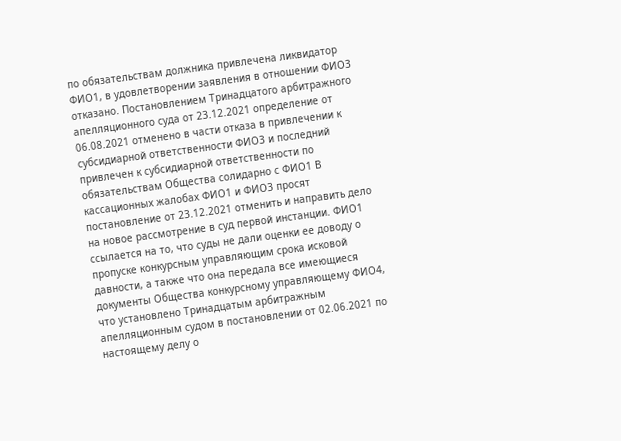по обязательствам должника привлечена ликвидатор ФИО1, в удовлетворении заявления в отношении ФИО3 отказано. Постановлением Тринадцатого арбитражного апелляционного суда от 23.12.2021 определение от 06.08.2021 отменено в части отказа в привлечении к субсидиарной ответственности ФИО3 и последний привлечен к субсидиарной ответственности по обязательствам Общества солидарно с ФИО1 В кассационных жалобах ФИО1 и ФИО3 просят постановление от 23.12.2021 отменить и направить дело на новое рассмотрение в суд первой инстанции. ФИО1 ссылается на то, что суды не дали оценки ее доводу о пропуске конкурсным управляющим срока исковой давности, а также что она передала все имеющиеся документы Общества конкурсному управляющему ФИО4, что установлено Тринадцатым арбитражным апелляционным судом в постановлении от 02.06.2021 по настоящему делу о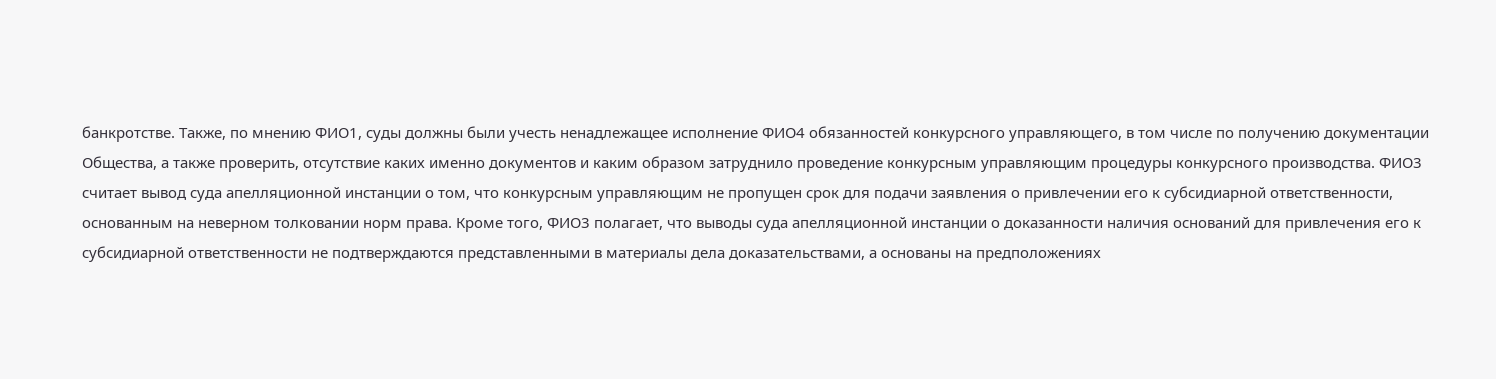банкротстве. Также, по мнению ФИО1, суды должны были учесть ненадлежащее исполнение ФИО4 обязанностей конкурсного управляющего, в том числе по получению документации Общества, а также проверить, отсутствие каких именно документов и каким образом затруднило проведение конкурсным управляющим процедуры конкурсного производства. ФИО3 считает вывод суда апелляционной инстанции о том, что конкурсным управляющим не пропущен срок для подачи заявления о привлечении его к субсидиарной ответственности, основанным на неверном толковании норм права. Кроме того, ФИО3 полагает, что выводы суда апелляционной инстанции о доказанности наличия оснований для привлечения его к субсидиарной ответственности не подтверждаются представленными в материалы дела доказательствами, а основаны на предположениях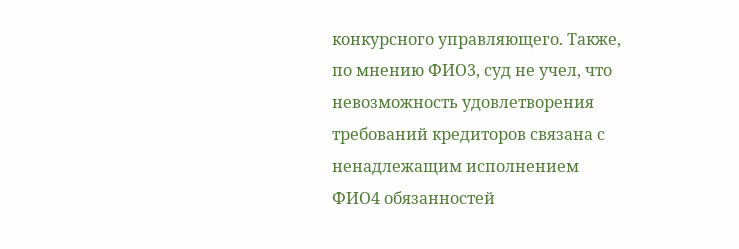конкурсного управляющего. Также, по мнению ФИО3, суд не учел, что невозможность удовлетворения требований кредиторов связана с ненадлежащим исполнением ФИО4 обязанностей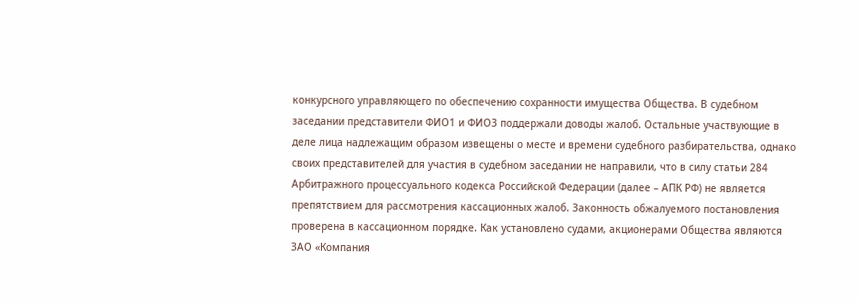конкурсного управляющего по обеспечению сохранности имущества Общества. В судебном заседании представители ФИО1 и ФИО3 поддержали доводы жалоб. Остальные участвующие в деле лица надлежащим образом извещены о месте и времени судебного разбирательства, однако своих представителей для участия в судебном заседании не направили, что в силу статьи 284 Арбитражного процессуального кодекса Российской Федерации (далее – АПК РФ) не является препятствием для рассмотрения кассационных жалоб. Законность обжалуемого постановления проверена в кассационном порядке. Как установлено судами, акционерами Общества являются ЗАО «Компания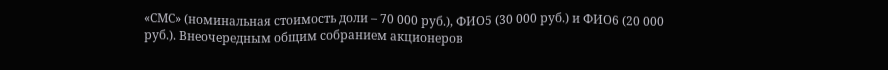«СМС» (номинальная стоимость доли – 70 000 руб.), ФИО5 (30 000 руб.) и ФИО6 (20 000 руб.). Внеочередным общим собранием акционеров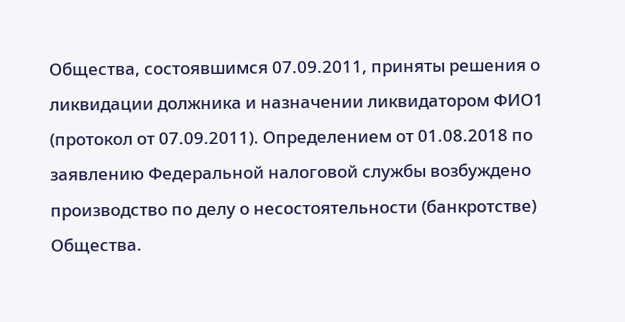Общества, состоявшимся 07.09.2011, приняты решения о ликвидации должника и назначении ликвидатором ФИО1 (протокол от 07.09.2011). Определением от 01.08.2018 по заявлению Федеральной налоговой службы возбуждено производство по делу о несостоятельности (банкротстве) Общества.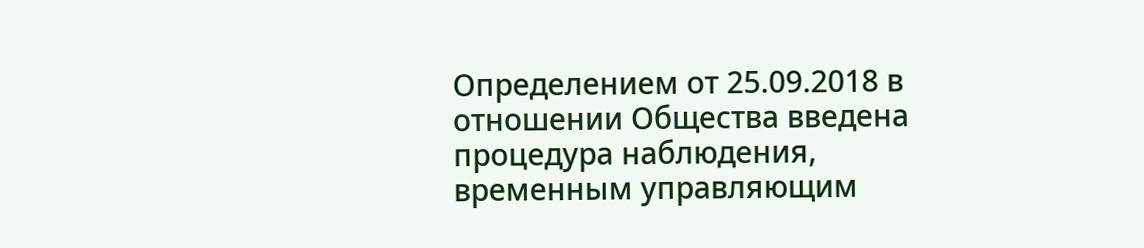Определением от 25.09.2018 в отношении Общества введена процедура наблюдения, временным управляющим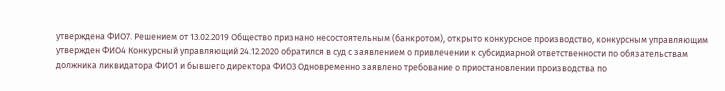утверждена ФИО7. Решением от 13.02.2019 Общество признано несостоятельным (банкротом), открыто конкурсное производство, конкурсным управляющим утвержден ФИО4 Конкурсный управляющий 24.12.2020 обратился в суд с заявлением о привлечении к субсидиарной ответственности по обязательствам должника ликвидатора ФИО1 и бывшего директора ФИО3 Одновременно заявлено требование о приостановлении производства по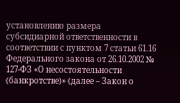установлению размера субсидиарной ответственности в соответствии с пунктом 7 статьи 61.16 Федерального закона от 26.10.2002 № 127-ФЗ «О несостоятельности (банкротстве)» (далее – Закон о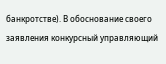банкротстве). В обоснование своего заявления конкурсный управляющий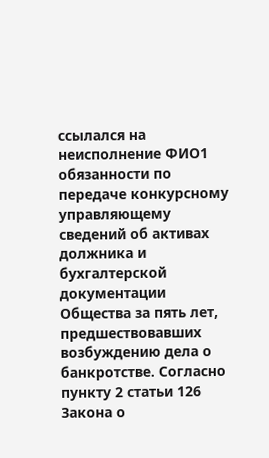ссылался на неисполнение ФИО1 обязанности по передаче конкурсному управляющему сведений об активах должника и бухгалтерской документации Общества за пять лет, предшествовавших возбуждению дела о банкротстве. Согласно пункту 2 статьи 126 Закона о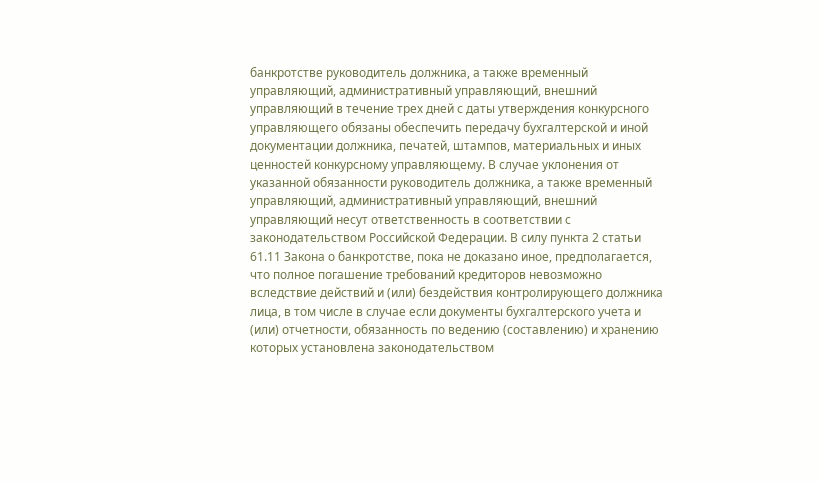банкротстве руководитель должника, а также временный управляющий, административный управляющий, внешний управляющий в течение трех дней с даты утверждения конкурсного управляющего обязаны обеспечить передачу бухгалтерской и иной документации должника, печатей, штампов, материальных и иных ценностей конкурсному управляющему. В случае уклонения от указанной обязанности руководитель должника, а также временный управляющий, административный управляющий, внешний управляющий несут ответственность в соответствии с законодательством Российской Федерации. В силу пункта 2 статьи 61.11 Закона о банкротстве, пока не доказано иное, предполагается, что полное погашение требований кредиторов невозможно вследствие действий и (или) бездействия контролирующего должника лица, в том числе в случае если документы бухгалтерского учета и (или) отчетности, обязанность по ведению (составлению) и хранению которых установлена законодательством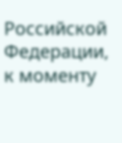Российской Федерации, к моменту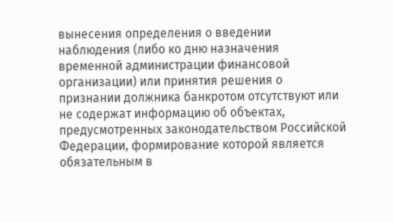вынесения определения о введении наблюдения (либо ко дню назначения временной администрации финансовой организации) или принятия решения о признании должника банкротом отсутствуют или не содержат информацию об объектах, предусмотренных законодательством Российской Федерации, формирование которой является обязательным в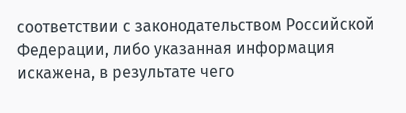соответствии с законодательством Российской Федерации, либо указанная информация искажена, в результате чего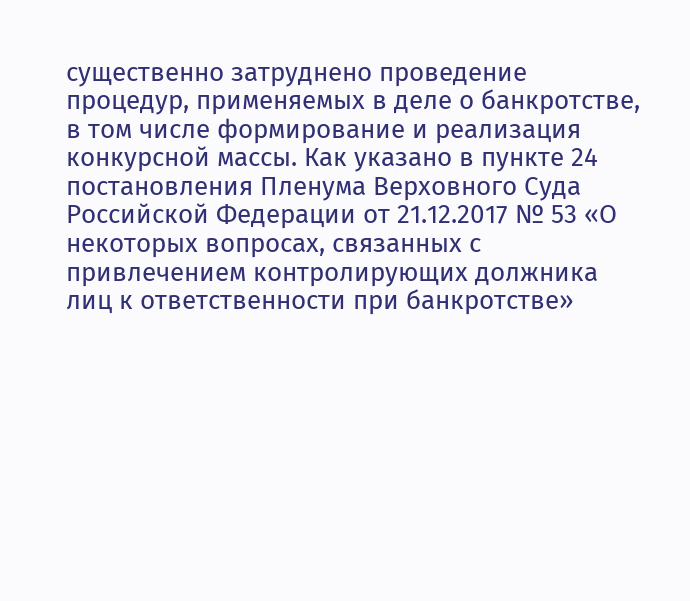существенно затруднено проведение процедур, применяемых в деле о банкротстве, в том числе формирование и реализация конкурсной массы. Как указано в пункте 24 постановления Пленума Верховного Суда Российской Федерации от 21.12.2017 № 53 «О некоторых вопросах, связанных с привлечением контролирующих должника лиц к ответственности при банкротстве»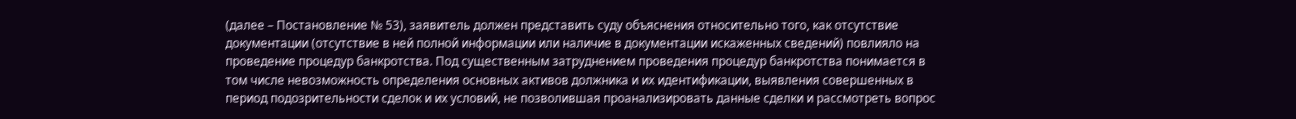(далее – Постановление № 53), заявитель должен представить суду объяснения относительно того, как отсутствие документации (отсутствие в ней полной информации или наличие в документации искаженных сведений) повлияло на проведение процедур банкротства. Под существенным затруднением проведения процедур банкротства понимается в том числе невозможность определения основных активов должника и их идентификации, выявления совершенных в период подозрительности сделок и их условий, не позволившая проанализировать данные сделки и рассмотреть вопрос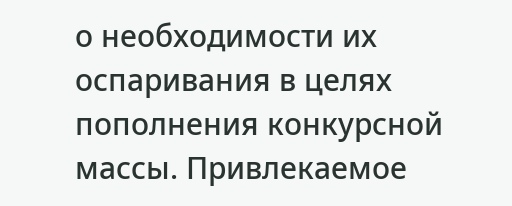о необходимости их оспаривания в целях пополнения конкурсной массы. Привлекаемое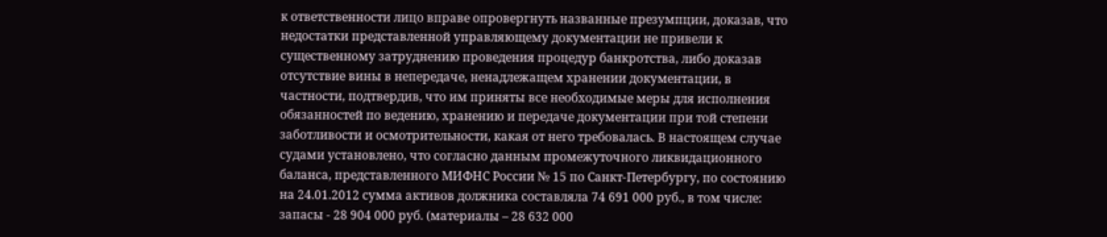к ответственности лицо вправе опровергнуть названные презумпции, доказав, что недостатки представленной управляющему документации не привели к существенному затруднению проведения процедур банкротства, либо доказав отсутствие вины в непередаче, ненадлежащем хранении документации, в частности, подтвердив, что им приняты все необходимые меры для исполнения обязанностей по ведению, хранению и передаче документации при той степени заботливости и осмотрительности, какая от него требовалась. В настоящем случае судами установлено, что согласно данным промежуточного ликвидационного баланса, представленного МИФНС России № 15 по Санкт-Петербургу, по состоянию на 24.01.2012 сумма активов должника составляла 74 691 000 руб., в том числе: запасы - 28 904 000 руб. (материалы – 28 632 000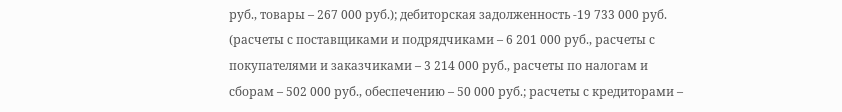руб., товары – 267 000 руб.); дебиторская задолженность -19 733 000 руб. (расчеты с поставщиками и подрядчиками – 6 201 000 руб., расчеты с покупателями и заказчиками – 3 214 000 руб., расчеты по налогам и сборам – 502 000 руб., обеспечению – 50 000 руб.; расчеты с кредиторами –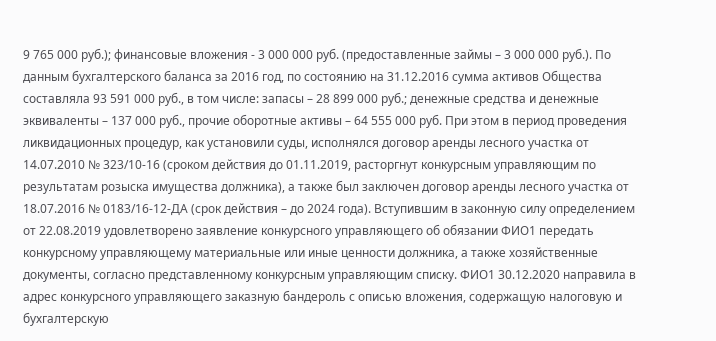9 765 000 руб.); финансовые вложения - 3 000 000 руб. (предоставленные займы – 3 000 000 руб.). По данным бухгалтерского баланса за 2016 год, по состоянию на 31.12.2016 сумма активов Общества составляла 93 591 000 руб., в том числе: запасы – 28 899 000 руб.; денежные средства и денежные эквиваленты – 137 000 руб., прочие оборотные активы – 64 555 000 руб. При этом в период проведения ликвидационных процедур, как установили суды, исполнялся договор аренды лесного участка от 14.07.2010 № 323/10-16 (сроком действия до 01.11.2019, расторгнут конкурсным управляющим по результатам розыска имущества должника), а также был заключен договор аренды лесного участка от 18.07.2016 № 0183/16-12-ДА (срок действия – до 2024 года). Вступившим в законную силу определением от 22.08.2019 удовлетворено заявление конкурсного управляющего об обязании ФИО1 передать конкурсному управляющему материальные или иные ценности должника, а также хозяйственные документы, согласно представленному конкурсным управляющим списку. ФИО1 30.12.2020 направила в адрес конкурсного управляющего заказную бандероль с описью вложения, содержащую налоговую и бухгалтерскую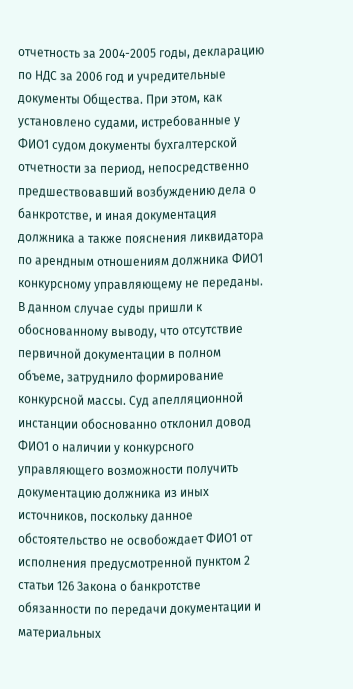отчетность за 2004-2005 годы, декларацию по НДС за 2006 год и учредительные документы Общества. При этом, как установлено судами, истребованные у ФИО1 судом документы бухгалтерской отчетности за период, непосредственно предшествовавший возбуждению дела о банкротстве, и иная документация должника а также пояснения ликвидатора по арендным отношениям должника ФИО1 конкурсному управляющему не переданы. В данном случае суды пришли к обоснованному выводу, что отсутствие первичной документации в полном объеме, затруднило формирование конкурсной массы. Суд апелляционной инстанции обоснованно отклонил довод ФИО1 о наличии у конкурсного управляющего возможности получить документацию должника из иных источников, поскольку данное обстоятельство не освобождает ФИО1 от исполнения предусмотренной пунктом 2 статьи 126 Закона о банкротстве обязанности по передачи документации и материальных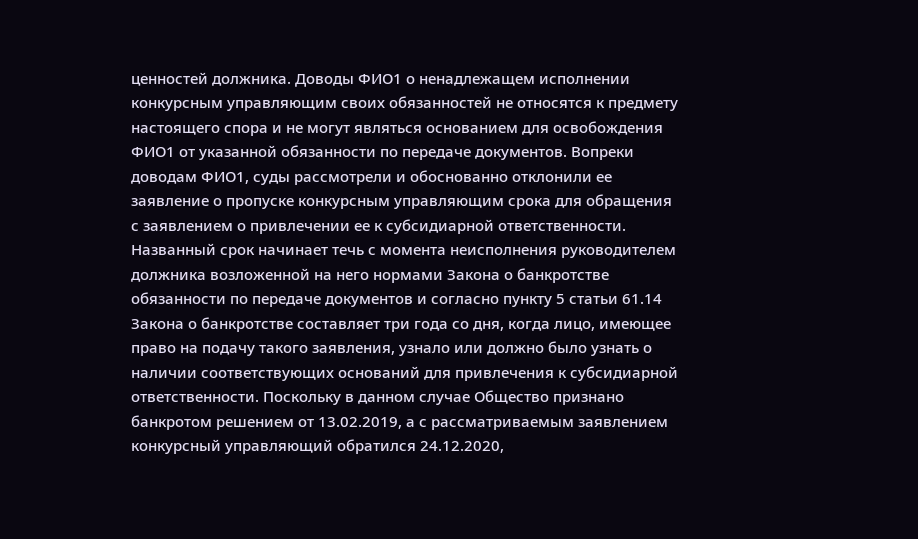ценностей должника. Доводы ФИО1 о ненадлежащем исполнении конкурсным управляющим своих обязанностей не относятся к предмету настоящего спора и не могут являться основанием для освобождения ФИО1 от указанной обязанности по передаче документов. Вопреки доводам ФИО1, суды рассмотрели и обоснованно отклонили ее заявление о пропуске конкурсным управляющим срока для обращения с заявлением о привлечении ее к субсидиарной ответственности. Названный срок начинает течь с момента неисполнения руководителем должника возложенной на него нормами Закона о банкротстве обязанности по передаче документов и согласно пункту 5 статьи 61.14 Закона о банкротстве составляет три года со дня, когда лицо, имеющее право на подачу такого заявления, узнало или должно было узнать о наличии соответствующих оснований для привлечения к субсидиарной ответственности. Поскольку в данном случае Общество признано банкротом решением от 13.02.2019, а с рассматриваемым заявлением конкурсный управляющий обратился 24.12.2020,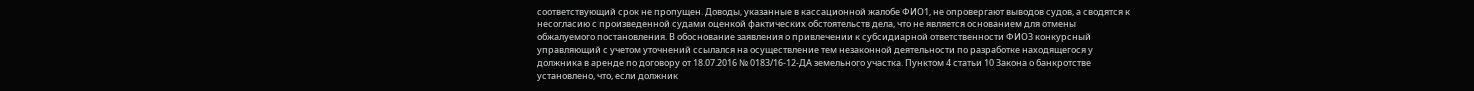соответствующий срок не пропущен. Доводы, указанные в кассационной жалобе ФИО1, не опровергают выводов судов, а сводятся к несогласию с произведенной судами оценкой фактических обстоятельств дела, что не является основанием для отмены обжалуемого постановления. В обоснование заявления о привлечении к субсидиарной ответственности ФИО3 конкурсный управляющий с учетом уточнений ссылался на осуществление тем незаконной деятельности по разработке находящегося у должника в аренде по договору от 18.07.2016 № 0183/16-12-ДА земельного участка. Пунктом 4 статьи 10 Закона о банкротстве установлено, что, если должник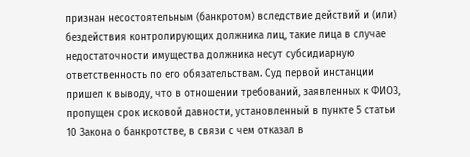признан несостоятельным (банкротом) вследствие действий и (или) бездействия контролирующих должника лиц, такие лица в случае недостаточности имущества должника несут субсидиарную ответственность по его обязательствам. Суд первой инстанции пришел к выводу, что в отношении требований, заявленных к ФИО3, пропущен срок исковой давности, установленный в пункте 5 статьи 10 Закона о банкротстве, в связи с чем отказал в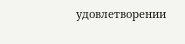удовлетворении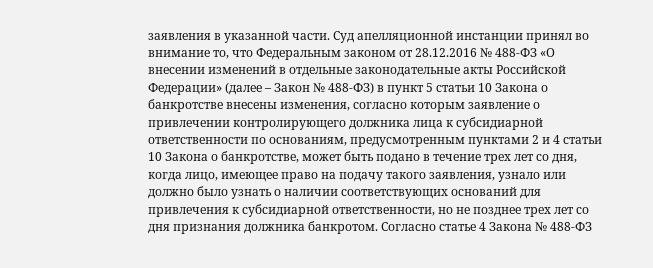заявления в указанной части. Суд апелляционной инстанции принял во внимание то, что Федеральным законом от 28.12.2016 № 488-ФЗ «О внесении изменений в отдельные законодательные акты Российской Федерации» (далее – Закон № 488-ФЗ) в пункт 5 статьи 10 Закона о банкротстве внесены изменения, согласно которым заявление о привлечении контролирующего должника лица к субсидиарной ответственности по основаниям, предусмотренным пунктами 2 и 4 статьи 10 Закона о банкротстве, может быть подано в течение трех лет со дня, когда лицо, имеющее право на подачу такого заявления, узнало или должно было узнать о наличии соответствующих оснований для привлечения к субсидиарной ответственности, но не позднее трех лет со дня признания должника банкротом. Согласно статье 4 Закона № 488-ФЗ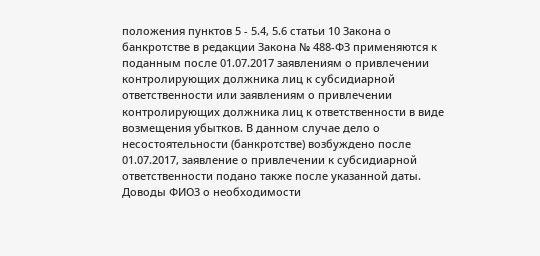положения пунктов 5 - 5.4, 5.6 статьи 10 Закона о банкротстве в редакции Закона № 488-ФЗ применяются к поданным после 01.07.2017 заявлениям о привлечении контролирующих должника лиц к субсидиарной ответственности или заявлениям о привлечении контролирующих должника лиц к ответственности в виде возмещения убытков. В данном случае дело о несостоятельности (банкротстве) возбуждено после 01.07.2017, заявление о привлечении к субсидиарной ответственности подано также после указанной даты. Доводы ФИО3 о необходимости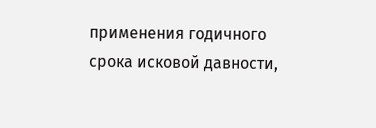применения годичного срока исковой давности,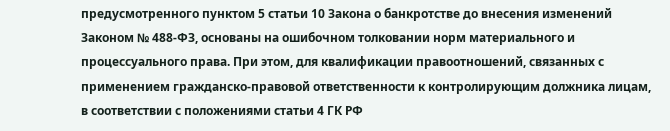предусмотренного пунктом 5 статьи 10 Закона о банкротстве до внесения изменений Законом № 488-ФЗ, основаны на ошибочном толковании норм материального и процессуального права. При этом, для квалификации правоотношений, связанных с применением гражданско-правовой ответственности к контролирующим должника лицам, в соответствии с положениями статьи 4 ГК РФ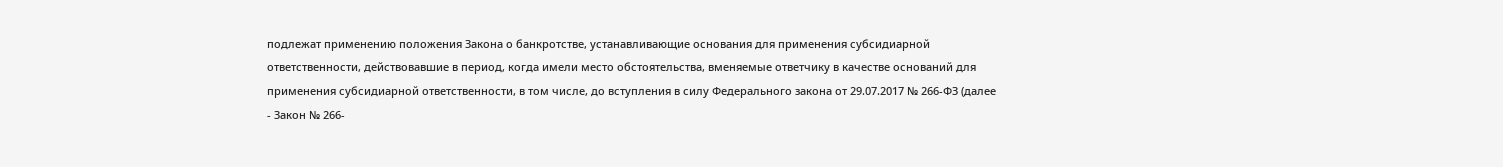подлежат применению положения Закона о банкротстве, устанавливающие основания для применения субсидиарной ответственности, действовавшие в период, когда имели место обстоятельства, вменяемые ответчику в качестве оснований для применения субсидиарной ответственности, в том числе, до вступления в силу Федерального закона от 29.07.2017 № 266-ФЗ (далее - Закон № 266-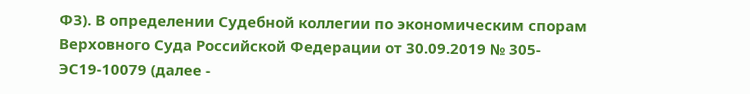ФЗ). В определении Судебной коллегии по экономическим спорам Верховного Суда Российской Федерации от 30.09.2019 № 305-ЭС19-10079 (далее -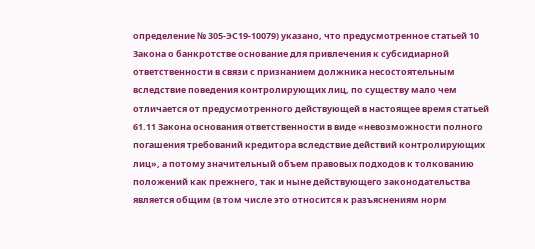определение № 305-ЭС19-10079) указано, что предусмотренное статьей 10 Закона о банкротстве основание для привлечения к субсидиарной ответственности в связи с признанием должника несостоятельным вследствие поведения контролирующих лиц, по существу мало чем отличается от предусмотренного действующей в настоящее время статьей 61.11 Закона основания ответственности в виде «невозможности полного погашения требований кредитора вследствие действий контролирующих лиц», а потому значительный объем правовых подходов к толкованию положений как прежнего, так и ныне действующего законодательства является общим (в том числе это относится к разъяснениям норм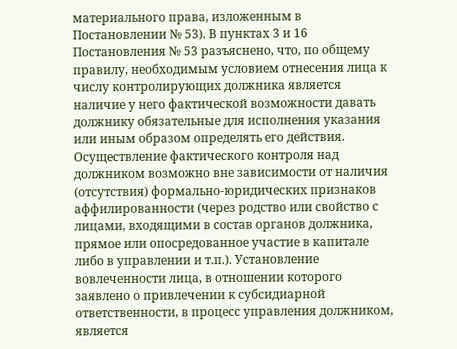материального права, изложенным в Постановлении № 53). В пунктах 3 и 16 Постановления № 53 разъяснено, что, по общему правилу, необходимым условием отнесения лица к числу контролирующих должника является наличие у него фактической возможности давать должнику обязательные для исполнения указания или иным образом определять его действия. Осуществление фактического контроля над должником возможно вне зависимости от наличия (отсутствия) формально-юридических признаков аффилированности (через родство или свойство с лицами, входящими в состав органов должника, прямое или опосредованное участие в капитале либо в управлении и т.п.). Установление вовлеченности лица, в отношении которого заявлено о привлечении к субсидиарной ответственности, в процесс управления должником, является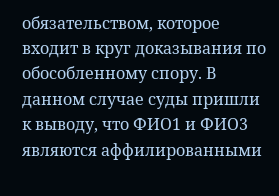обязательством, которое входит в круг доказывания по обособленному спору. В данном случае суды пришли к выводу, что ФИО1 и ФИО3 являются аффилированными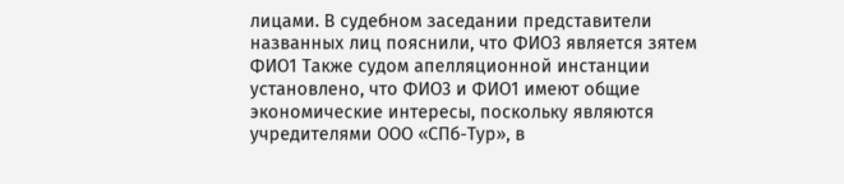лицами. В судебном заседании представители названных лиц пояснили, что ФИО3 является зятем ФИО1 Также судом апелляционной инстанции установлено, что ФИО3 и ФИО1 имеют общие экономические интересы, поскольку являются учредителями ООО «СПб-Тур», в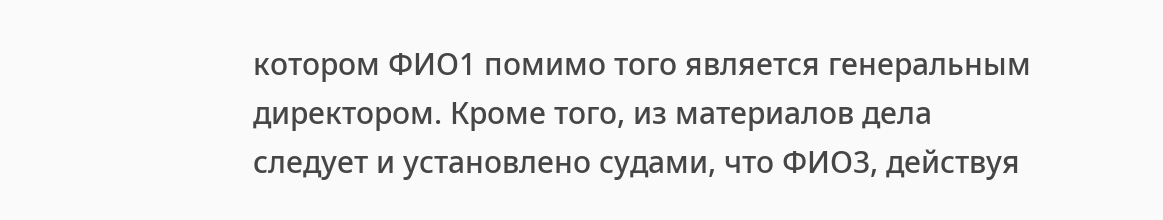котором ФИО1 помимо того является генеральным директором. Кроме того, из материалов дела следует и установлено судами, что ФИО3, действуя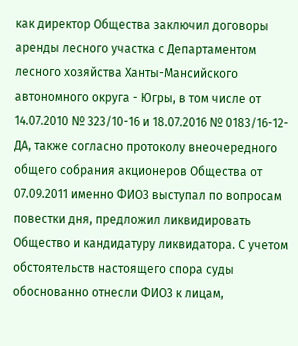как директор Общества заключил договоры аренды лесного участка с Департаментом лесного хозяйства Ханты-Мансийского автономного округа - Югры, в том числе от 14.07.2010 № 323/10-16 и 18.07.2016 № 0183/16-12-ДА, также согласно протоколу внеочередного общего собрания акционеров Общества от 07.09.2011 именно ФИО3 выступал по вопросам повестки дня, предложил ликвидировать Общество и кандидатуру ликвидатора. С учетом обстоятельств настоящего спора суды обоснованно отнесли ФИО3 к лицам,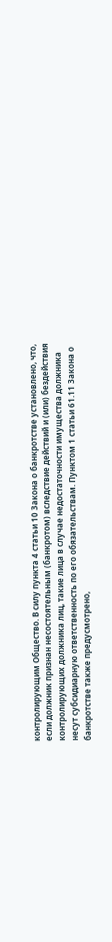контролирующим Общество. В силу пункта 4 статьи 10 Закона о банкротстве установлено, что, если должник признан несостоятельным (банкротом) вследствие действий и (или) бездействия контролирующих должника лиц, такие лица в случае недостаточности имущества должника несут субсидиарную ответственность по его обязательствам. Пунктом 1 статьи 61.11 Закона о банкротстве также предусмотрено,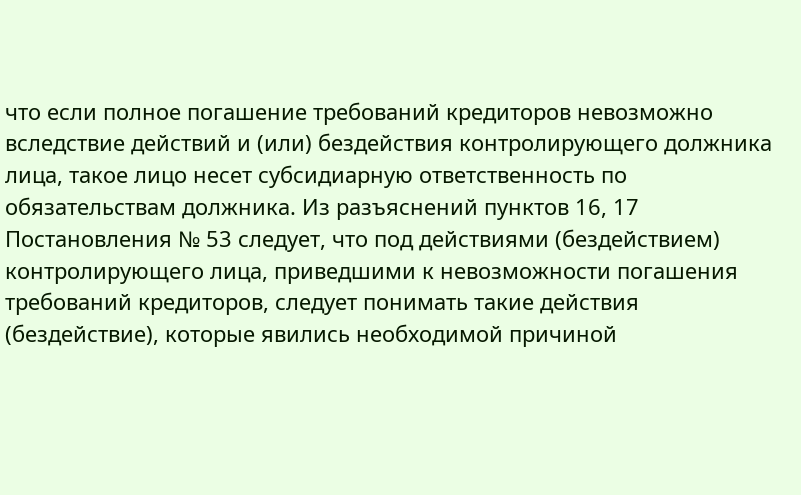что если полное погашение требований кредиторов невозможно вследствие действий и (или) бездействия контролирующего должника лица, такое лицо несет субсидиарную ответственность по обязательствам должника. Из разъяснений пунктов 16, 17 Постановления № 53 следует, что под действиями (бездействием) контролирующего лица, приведшими к невозможности погашения требований кредиторов, следует понимать такие действия (бездействие), которые явились необходимой причиной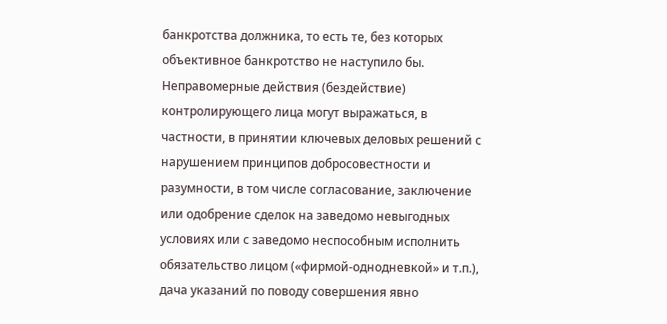банкротства должника, то есть те, без которых объективное банкротство не наступило бы. Неправомерные действия (бездействие) контролирующего лица могут выражаться, в частности, в принятии ключевых деловых решений с нарушением принципов добросовестности и разумности, в том числе согласование, заключение или одобрение сделок на заведомо невыгодных условиях или с заведомо неспособным исполнить обязательство лицом («фирмой-однодневкой» и т.п.), дача указаний по поводу совершения явно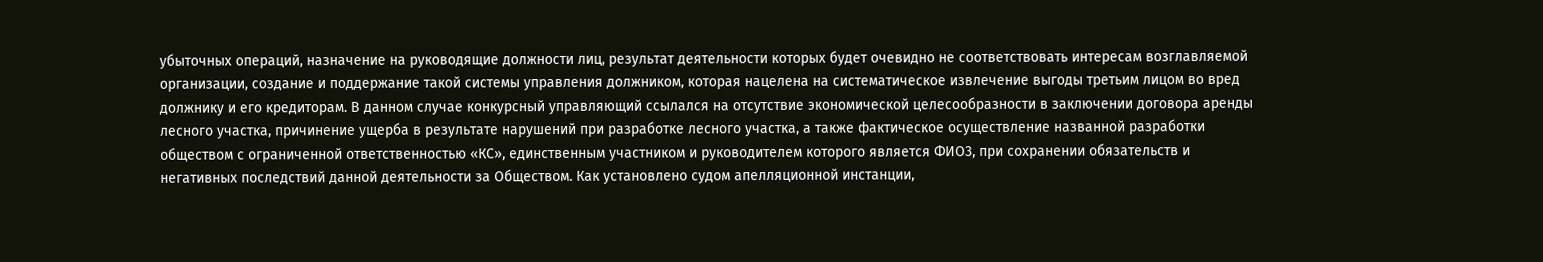убыточных операций, назначение на руководящие должности лиц, результат деятельности которых будет очевидно не соответствовать интересам возглавляемой организации, создание и поддержание такой системы управления должником, которая нацелена на систематическое извлечение выгоды третьим лицом во вред должнику и его кредиторам. В данном случае конкурсный управляющий ссылался на отсутствие экономической целесообразности в заключении договора аренды лесного участка, причинение ущерба в результате нарушений при разработке лесного участка, а также фактическое осуществление названной разработки обществом с ограниченной ответственностью «КС», единственным участником и руководителем которого является ФИО3, при сохранении обязательств и негативных последствий данной деятельности за Обществом. Как установлено судом апелляционной инстанции,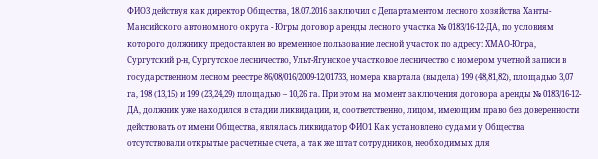ФИО3 действуя как директор Общества, 18.07.2016 заключил с Департаментом лесного хозяйства Ханты-Мансийского автономного округа - Югры договор аренды лесного участка № 0183/16-12-ДА, по условиям которого должнику предоставлен во временное пользование лесной участок по адресу: ХМАО-Югра, Сургутский р-н, Сургутское лесничество, Ульт-Ягунское участковое лесничество с номером учетной записи в государственном лесном реестре 86/08/016/2009-12/01733, номера квартала (выдела) 199 (48,81,82), площадью 3,07 га, 198 (13,15) и 199 (23,24,29) площадью – 10,26 га. При этом на момент заключения договора аренды № 0183/16-12-ДА, должник уже находился в стадии ликвидации, и, соответственно, лицом, имеющим право без доверенности действовать от имени Общества, являлась ликвидатор ФИО1 Как установлено судами у Общества отсутствовали открытые расчетные счета, а так же штат сотрудников, необходимых для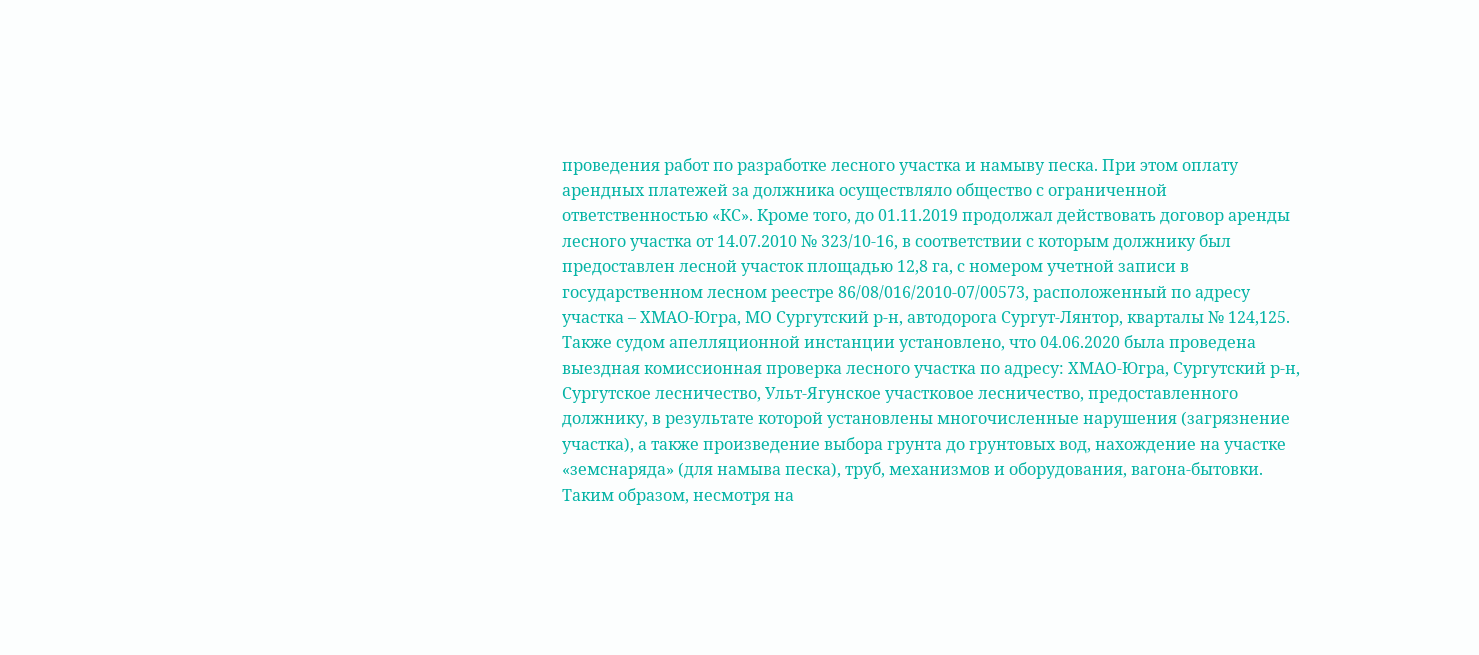проведения работ по разработке лесного участка и намыву песка. При этом оплату арендных платежей за должника осуществляло общество с ограниченной ответственностью «КС». Кроме того, до 01.11.2019 продолжал действовать договор аренды лесного участка от 14.07.2010 № 323/10-16, в соответствии с которым должнику был предоставлен лесной участок площадью 12,8 га, с номером учетной записи в государственном лесном реестре 86/08/016/2010-07/00573, расположенный по адресу участка – ХМАО-Югра, МО Сургутский р-н, автодорога Сургут-Лянтор, кварталы № 124,125. Также судом апелляционной инстанции установлено, что 04.06.2020 была проведена выездная комиссионная проверка лесного участка по адресу: ХМАО-Югра, Сургутский р-н, Сургутское лесничество, Ульт-Ягунское участковое лесничество, предоставленного должнику, в результате которой установлены многочисленные нарушения (загрязнение участка), а также произведение выбора грунта до грунтовых вод, нахождение на участке «земснаряда» (для намыва песка), труб, механизмов и оборудования, вагона-бытовки. Таким образом, несмотря на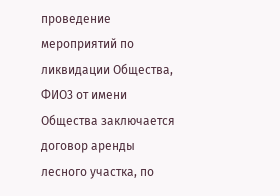проведение мероприятий по ликвидации Общества, ФИО3 от имени Общества заключается договор аренды лесного участка, по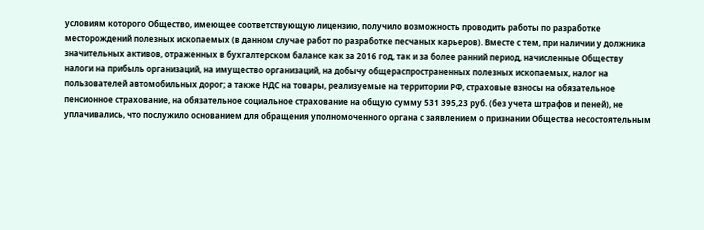условиям которого Общество, имеющее соответствующую лицензию, получило возможность проводить работы по разработке месторождений полезных ископаемых (в данном случае работ по разработке песчаных карьеров). Вместе с тем, при наличии у должника значительных активов, отраженных в бухгалтерском балансе как за 2016 год, так и за более ранний период, начисленные Обществу налоги на прибыль организаций, на имущество организаций, на добычу общераспространенных полезных ископаемых, налог на пользователей автомобильных дорог; а также НДС на товары, реализуемые на территории РФ, страховые взносы на обязательное пенсионное страхование, на обязательное социальное страхование на общую сумму 531 395,23 руб. (без учета штрафов и пеней), не уплачивались, что послужило основанием для обращения уполномоченного органа с заявлением о признании Общества несостоятельным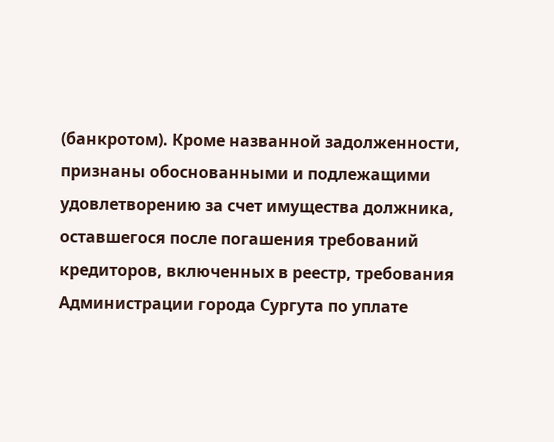(банкротом). Кроме названной задолженности, признаны обоснованными и подлежащими удовлетворению за счет имущества должника, оставшегося после погашения требований кредиторов, включенных в реестр, требования Администрации города Сургута по уплате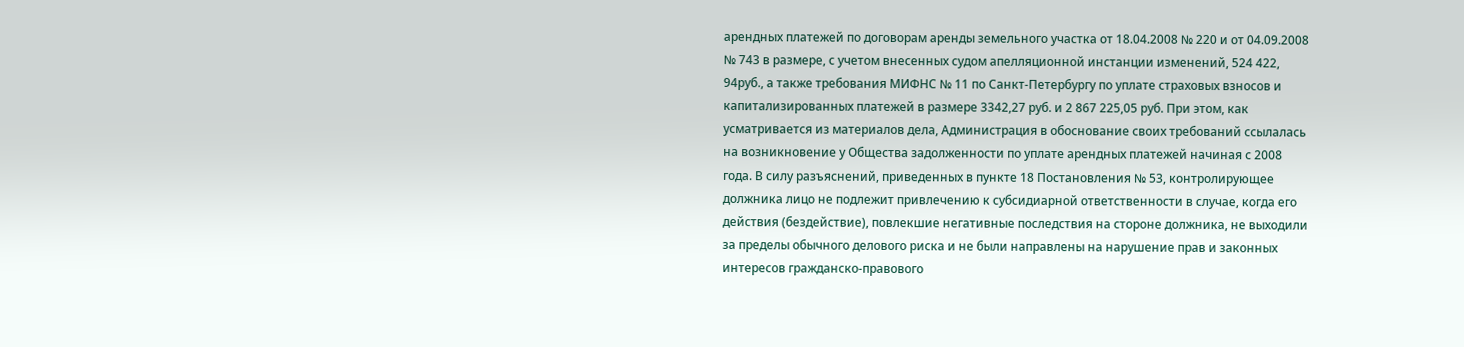арендных платежей по договорам аренды земельного участка от 18.04.2008 № 220 и от 04.09.2008 № 743 в размере, с учетом внесенных судом апелляционной инстанции изменений, 524 422, 94руб., а также требования МИФНС № 11 по Санкт-Петербургу по уплате страховых взносов и капитализированных платежей в размере 3342,27 руб. и 2 867 225,05 руб. При этом, как усматривается из материалов дела, Администрация в обоснование своих требований ссылалась на возникновение у Общества задолженности по уплате арендных платежей начиная с 2008 года. В силу разъяснений, приведенных в пункте 18 Постановления № 53, контролирующее должника лицо не подлежит привлечению к субсидиарной ответственности в случае, когда его действия (бездействие), повлекшие негативные последствия на стороне должника, не выходили за пределы обычного делового риска и не были направлены на нарушение прав и законных интересов гражданско-правового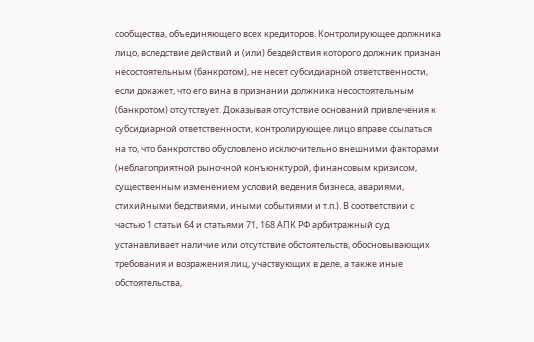сообщества, объединяющего всех кредиторов. Контролирующее должника лицо, вследствие действий и (или) бездействия которого должник признан несостоятельным (банкротом), не несет субсидиарной ответственности, если докажет, что его вина в признании должника несостоятельным (банкротом) отсутствует. Доказывая отсутствие оснований привлечения к субсидиарной ответственности, контролирующее лицо вправе ссылаться на то, что банкротство обусловлено исключительно внешними факторами (неблагоприятной рыночной конъюнктурой, финансовым кризисом, существенным изменением условий ведения бизнеса, авариями, стихийными бедствиями, иными событиями и т.п.). В соответствии с частью 1 статьи 64 и статьями 71, 168 АПК РФ арбитражный суд устанавливает наличие или отсутствие обстоятельств, обосновывающих требования и возражения лиц, участвующих в деле, а также иные обстоятельства,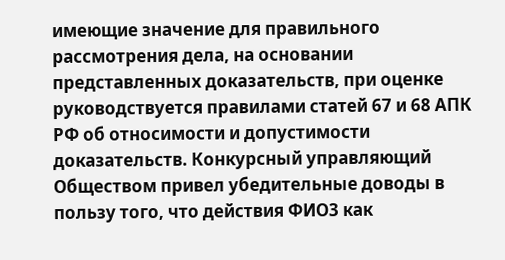имеющие значение для правильного рассмотрения дела, на основании представленных доказательств, при оценке руководствуется правилами статей 67 и 68 АПК РФ об относимости и допустимости доказательств. Конкурсный управляющий Обществом привел убедительные доводы в пользу того, что действия ФИО3 как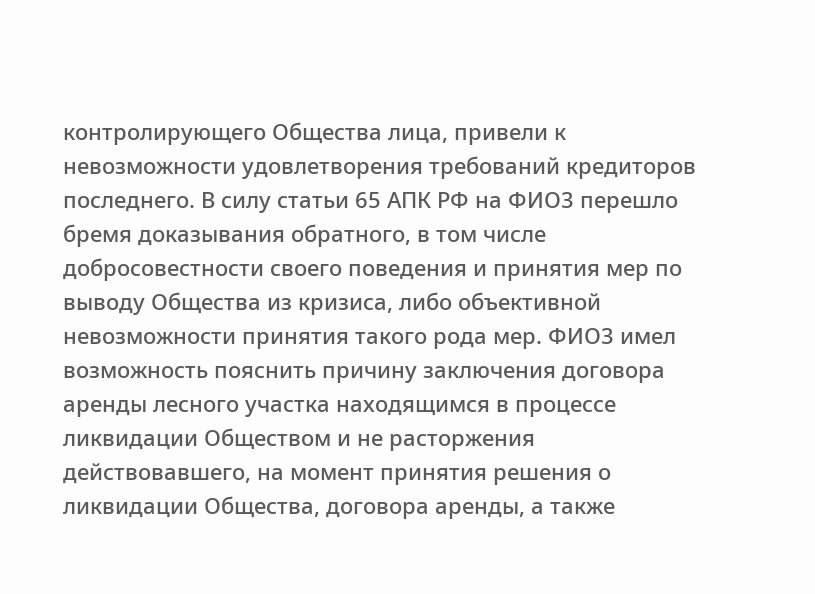контролирующего Общества лица, привели к невозможности удовлетворения требований кредиторов последнего. В силу статьи 65 АПК РФ на ФИО3 перешло бремя доказывания обратного, в том числе добросовестности своего поведения и принятия мер по выводу Общества из кризиса, либо объективной невозможности принятия такого рода мер. ФИО3 имел возможность пояснить причину заключения договора аренды лесного участка находящимся в процессе ликвидации Обществом и не расторжения действовавшего, на момент принятия решения о ликвидации Общества, договора аренды, а также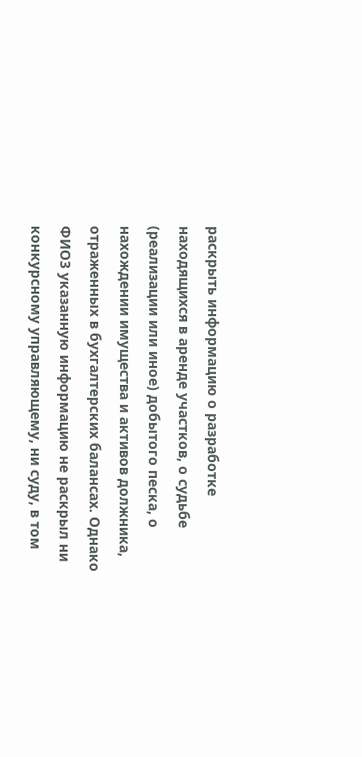раскрыть информацию о разработке находящихся в аренде участков, о судьбе (реализации или иное) добытого песка, о нахождении имущества и активов должника, отраженных в бухгалтерских балансах. Однако ФИО3 указанную информацию не раскрыл ни конкурсному управляющему, ни суду, в том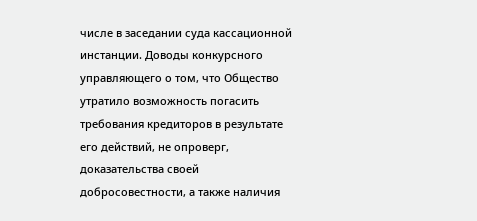числе в заседании суда кассационной инстанции. Доводы конкурсного управляющего о том, что Общество утратило возможность погасить требования кредиторов в результате его действий, не опроверг, доказательства своей добросовестности, а также наличия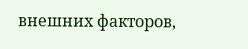внешних факторов,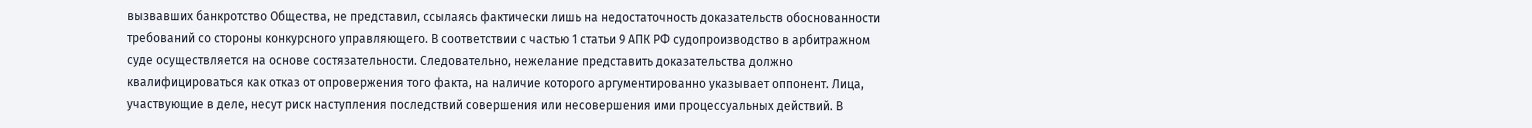вызвавших банкротство Общества, не представил, ссылаясь фактически лишь на недостаточность доказательств обоснованности требований со стороны конкурсного управляющего. В соответствии с частью 1 статьи 9 АПК РФ судопроизводство в арбитражном суде осуществляется на основе состязательности. Следовательно, нежелание представить доказательства должно квалифицироваться как отказ от опровержения того факта, на наличие которого аргументированно указывает оппонент. Лица, участвующие в деле, несут риск наступления последствий совершения или несовершения ими процессуальных действий. В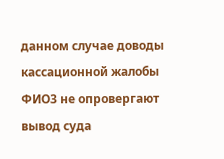данном случае доводы кассационной жалобы ФИО3 не опровергают вывод суда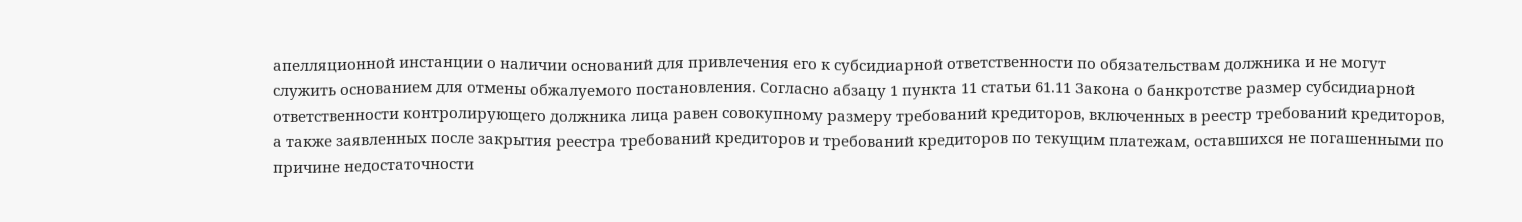апелляционной инстанции о наличии оснований для привлечения его к субсидиарной ответственности по обязательствам должника и не могут служить основанием для отмены обжалуемого постановления. Согласно абзацу 1 пункта 11 статьи 61.11 Закона о банкротстве размер субсидиарной ответственности контролирующего должника лица равен совокупному размеру требований кредиторов, включенных в реестр требований кредиторов, а также заявленных после закрытия реестра требований кредиторов и требований кредиторов по текущим платежам, оставшихся не погашенными по причине недостаточности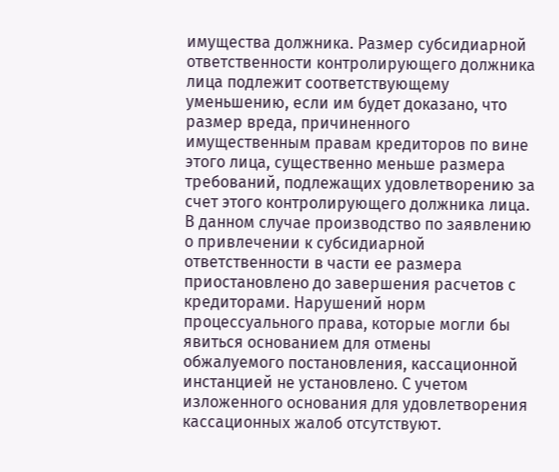имущества должника. Размер субсидиарной ответственности контролирующего должника лица подлежит соответствующему уменьшению, если им будет доказано, что размер вреда, причиненного имущественным правам кредиторов по вине этого лица, существенно меньше размера требований, подлежащих удовлетворению за счет этого контролирующего должника лица. В данном случае производство по заявлению о привлечении к субсидиарной ответственности в части ее размера приостановлено до завершения расчетов с кредиторами. Нарушений норм процессуального права, которые могли бы явиться основанием для отмены обжалуемого постановления, кассационной инстанцией не установлено. С учетом изложенного основания для удовлетворения кассационных жалоб отсутствуют.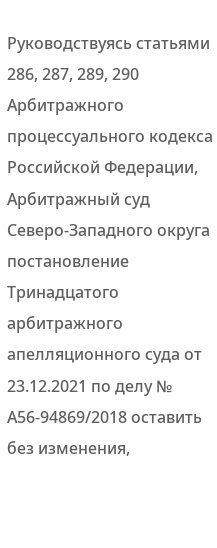Руководствуясь статьями 286, 287, 289, 290 Арбитражного процессуального кодекса Российской Федерации, Арбитражный суд Северо-Западного округа постановление Тринадцатого арбитражного апелляционного суда от 23.12.2021 по делу № А56-94869/2018 оставить без изменения,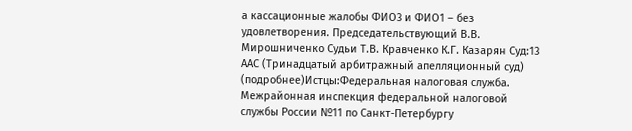а кассационные жалобы ФИО3 и ФИО1 – без удовлетворения. Председательствующий В.В. Мирошниченко Судьи Т.В. Кравченко К.Г. Казарян Суд:13 ААС (Тринадцатый арбитражный апелляционный суд) (подробнее)Истцы:Федеральная налоговая служба. Межрайонная инспекция федеральной налоговой службы России №11 по Санкт-Петербургу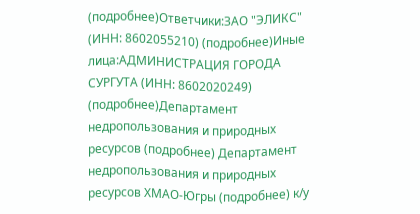(подробнее)Ответчики:ЗАО "ЭЛИКС" (ИНН: 8602055210) (подробнее)Иные лица:АДМИНИСТРАЦИЯ ГОРОДА СУРГУТА (ИНН: 8602020249) (подробнее)Департамент недропользования и природных ресурсов (подробнее) Департамент недропользования и природных ресурсов ХМАО-Югры (подробнее) к/у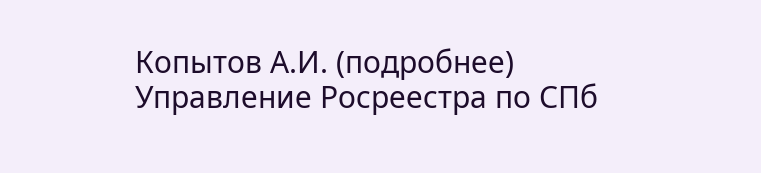Копытов А.И. (подробнее) Управление Росреестра по СПб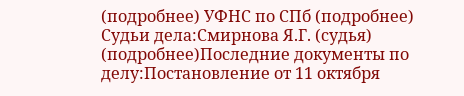(подробнее) УФНС по СПб (подробнее) Судьи дела:Смирнова Я.Г. (судья) (подробнее)Последние документы по делу:Постановление от 11 октября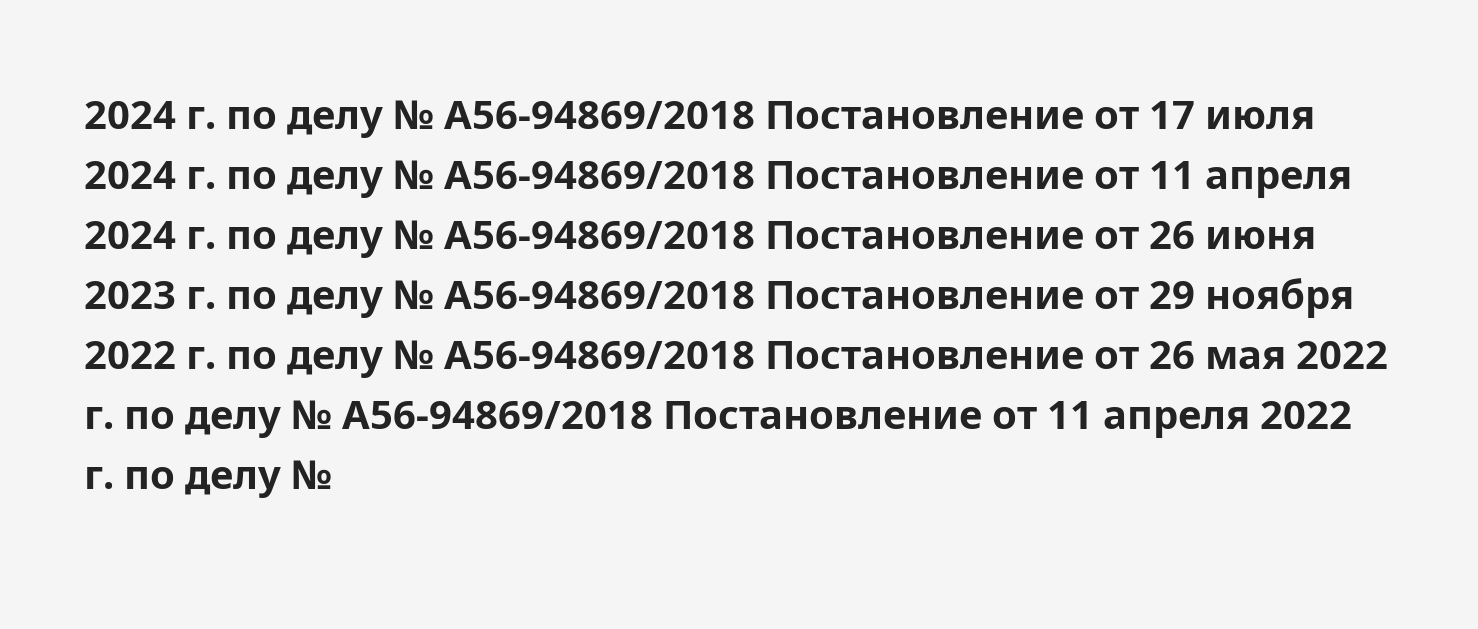2024 г. по делу № А56-94869/2018 Постановление от 17 июля 2024 г. по делу № А56-94869/2018 Постановление от 11 апреля 2024 г. по делу № А56-94869/2018 Постановление от 26 июня 2023 г. по делу № А56-94869/2018 Постановление от 29 ноября 2022 г. по делу № А56-94869/2018 Постановление от 26 мая 2022 г. по делу № А56-94869/2018 Постановление от 11 апреля 2022 г. по делу №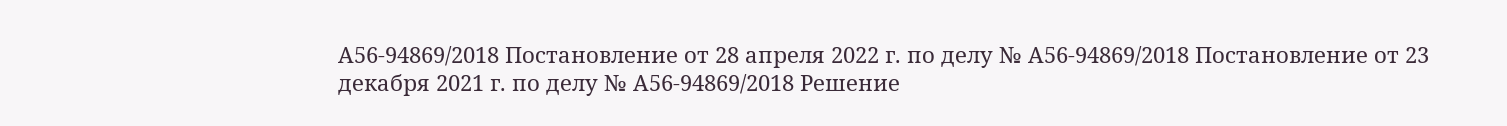А56-94869/2018 Постановление от 28 апреля 2022 г. по делу № А56-94869/2018 Постановление от 23 декабря 2021 г. по делу № А56-94869/2018 Решение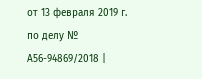от 13 февраля 2019 г. по делу № А56-94869/2018 |